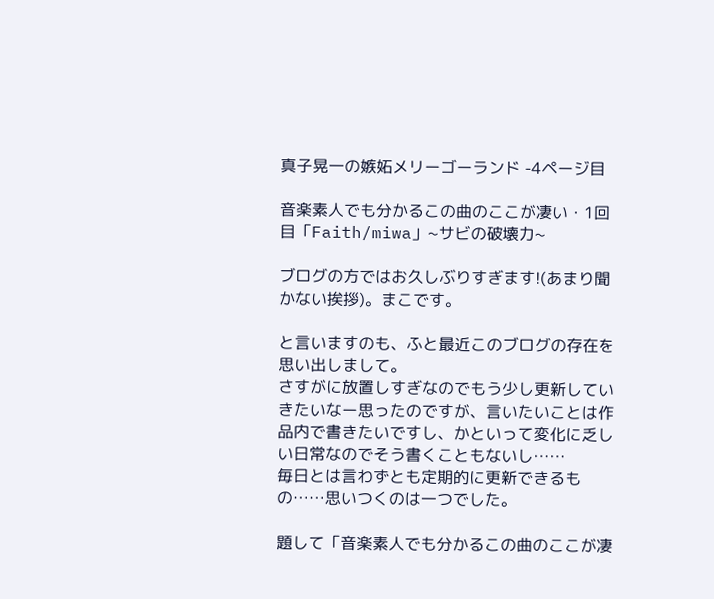真子晃一の嫉妬メリーゴーランド -4ページ目

音楽素人でも分かるこの曲のここが凄い・1回目「Faith/miwa」~サビの破壊力~

ブログの方ではお久しぶりすぎます!(あまり聞かない挨拶)。まこです。

と言いますのも、ふと最近このブログの存在を思い出しまして。
さすがに放置しすぎなのでもう少し更新していきたいなー思ったのですが、言いたいことは作品内で書きたいですし、かといって変化に乏しい日常なのでそう書くこともないし……
毎日とは言わずとも定期的に更新できるもの……思いつくのは一つでした。

題して「音楽素人でも分かるこの曲のここが凄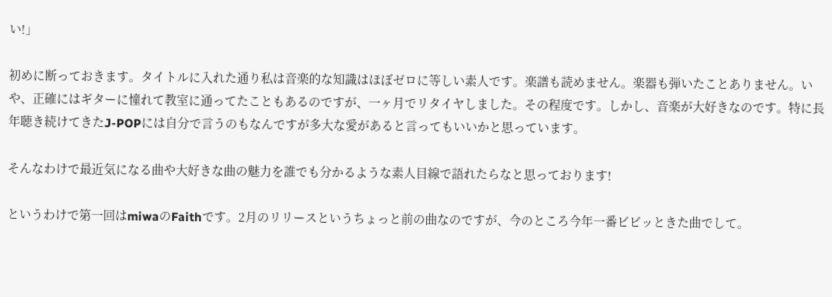い!」

初めに断っておきます。タイトルに入れた通り私は音楽的な知識はほぼゼロに等しい素人です。楽譜も読めません。楽器も弾いたことありません。いや、正確にはギターに憧れて教室に通ってたこともあるのですが、一ヶ月でリタイヤしました。その程度です。しかし、音楽が大好きなのです。特に長年聴き続けてきたJ-POPには自分で言うのもなんですが多大な愛があると言ってもいいかと思っています。

そんなわけで最近気になる曲や大好きな曲の魅力を誰でも分かるような素人目線で語れたらなと思っております!

というわけで第一回はmiwaのFaithです。2月のリリースというちょっと前の曲なのですが、今のところ今年一番ビビッときた曲でして。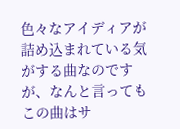色々なアイディアが詰め込まれている気がする曲なのですが、なんと言ってもこの曲はサ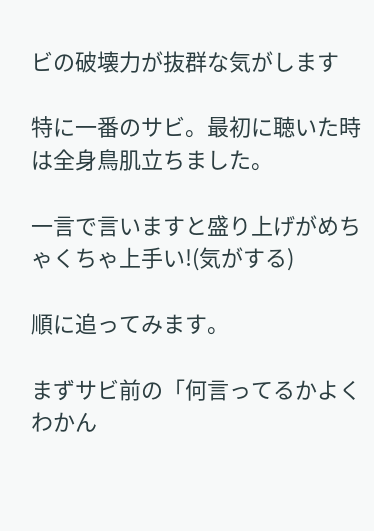ビの破壊力が抜群な気がします

特に一番のサビ。最初に聴いた時は全身鳥肌立ちました。

一言で言いますと盛り上げがめちゃくちゃ上手い!(気がする)

順に追ってみます。

まずサビ前の「何言ってるかよくわかん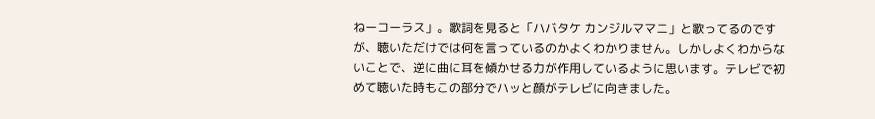ねーコーラス」。歌詞を見ると「ハバタケ カンジルママニ」と歌ってるのですが、聴いただけでは何を言っているのかよくわかりません。しかしよくわからないことで、逆に曲に耳を傾かせる力が作用しているように思います。テレビで初めて聴いた時もこの部分でハッと顔がテレビに向きました。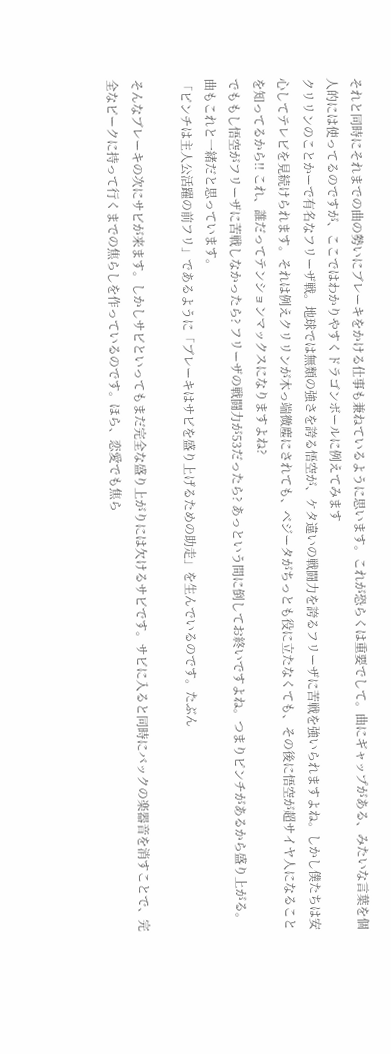それと同時にそれまでの曲の勢いにブレーキをかける仕事も兼ねているように思います。これが恐らくは重要でして。曲にギャップがある、みたいな言葉を個人的には使ってるのですが、ここではわかりやすくドラゴンボールに例えてみます
クリリンのことかーで有名なフリーザ戦。地球では無類の強さを誇る悟空が、ケタ違いの戦闘力を誇るフリーザに苦戦を強いられますよね。しかし僕たちは安心してテレビを見続けられます。それは例えクリリンが木っ端微塵にされても、ベジータがちっとも役に立たなくても、その後に悟空が超サイヤ人になることを知ってるから!! これ、誰だってテンションマックスになりますよね?
でももし悟空がフリーザに苦戦しなかったら? フリーザの戦闘力が53だったら? あっという間に倒してお終いですよね。つまりピンチがあるから盛り上がる。曲もこれと一緒だと思っています。
「ピンチは主人公活躍の前フリ」であるように「ブレーキはサビを盛り上げるための助走」を生んでいるのです。たぶん

そんなブレーキの次にサビが来ます。しかしサビといってもまだ完全な盛り上がりには欠けるサビです。サビに入ると同時にバックの楽器音を消すことで、完全なピークに持って行くまでの焦らしを作っているのです。ほら、恋愛でも焦ら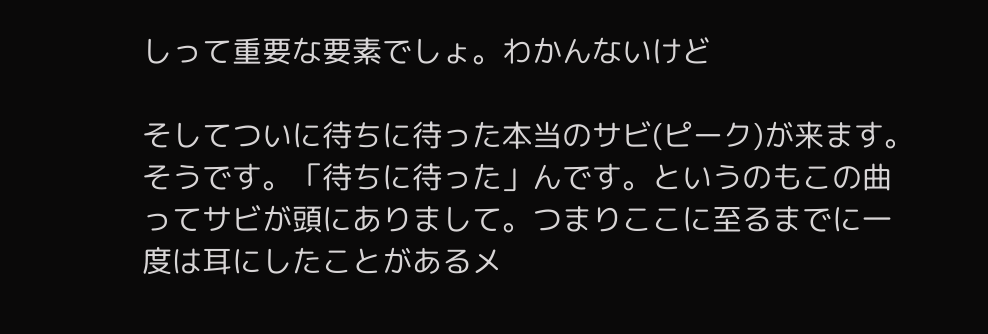しって重要な要素でしょ。わかんないけど

そしてついに待ちに待った本当のサビ(ピーク)が来ます。そうです。「待ちに待った」んです。というのもこの曲ってサビが頭にありまして。つまりここに至るまでに一度は耳にしたことがあるメ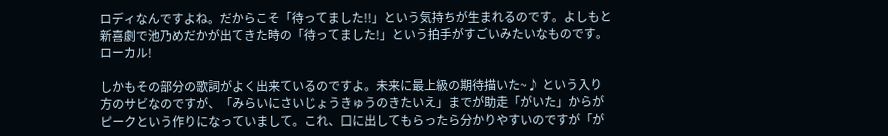ロディなんですよね。だからこそ「待ってました!!」という気持ちが生まれるのです。よしもと新喜劇で池乃めだかが出てきた時の「待ってました!」という拍手がすごいみたいなものです。ローカル!

しかもその部分の歌詞がよく出来ているのですよ。未来に最上級の期待描いた~♪ という入り方のサビなのですが、「みらいにさいじょうきゅうのきたいえ」までが助走「がいた」からがピークという作りになっていまして。これ、口に出してもらったら分かりやすいのですが「が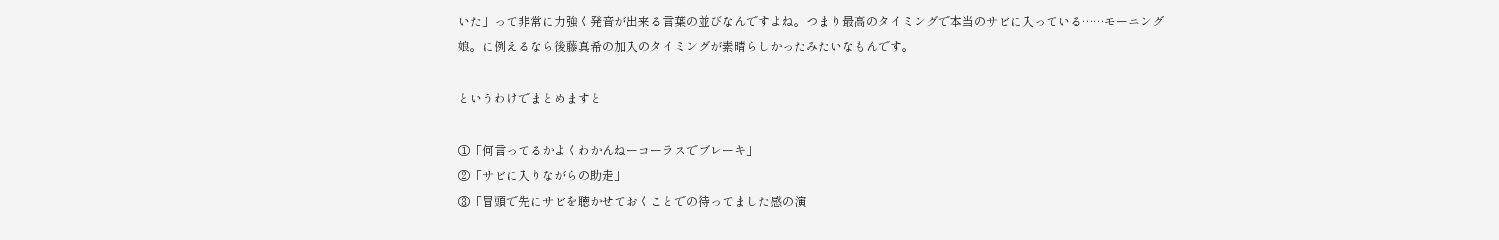いた」って非常に力強く発音が出来る言葉の並びなんですよね。つまり最高のタイミングで本当のサビに入っている……モーニング娘。に例えるなら後藤真希の加入のタイミングが素晴らしかったみたいなもんです。

というわけでまとめますと

①「何言ってるかよくわかんねーコーラスでブレーキ」
②「サビに入りながらの助走」
③「冒頭で先にサビを聴かせておくことでの待ってました感の演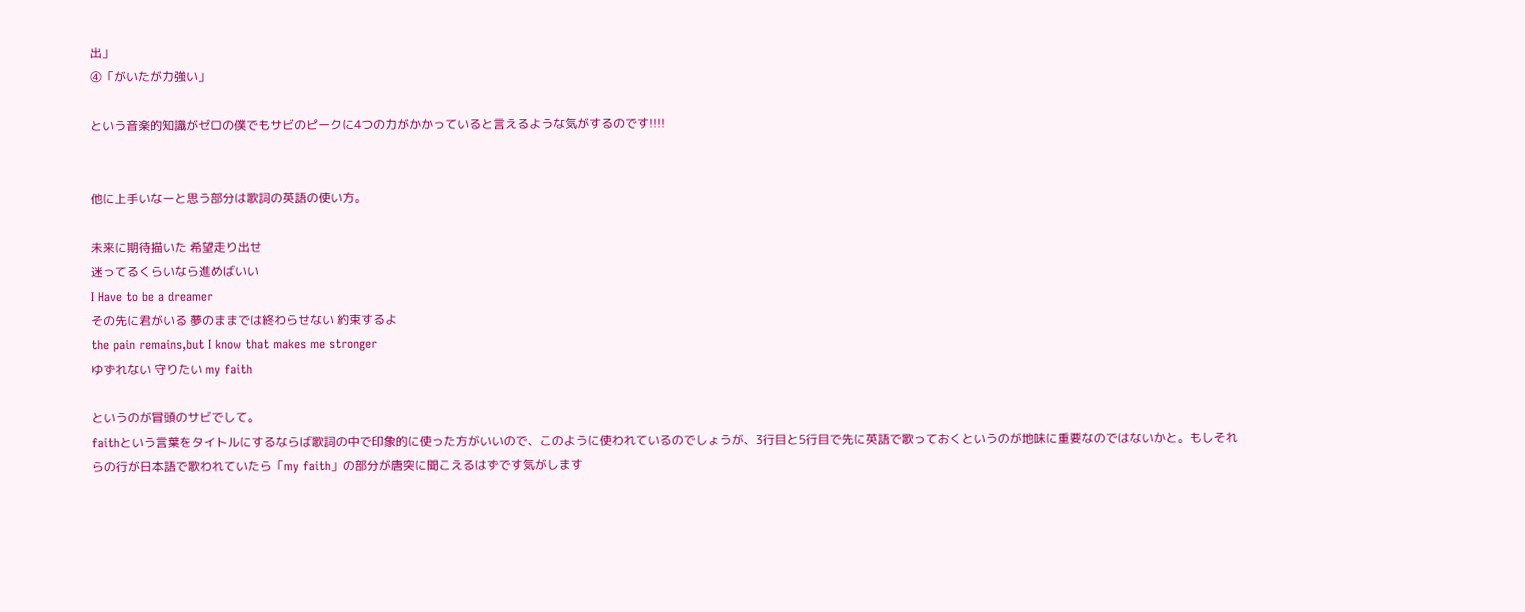出」
④「がいたが力強い」

という音楽的知識がゼロの僕でもサビのピークに4つの力がかかっていると言えるような気がするのです!!!!


他に上手いなーと思う部分は歌詞の英語の使い方。

未来に期待描いた 希望走り出せ
迷ってるくらいなら進めばいい
I Have to be a dreamer
その先に君がいる 夢のままでは終わらせない 約束するよ
the pain remains,but I know that makes me stronger
ゆずれない 守りたい my faith

というのが冒頭のサビでして。
faithという言葉をタイトルにするならば歌詞の中で印象的に使った方がいいので、このように使われているのでしょうが、3行目と5行目で先に英語で歌っておくというのが地味に重要なのではないかと。もしそれらの行が日本語で歌われていたら「my faith」の部分が唐突に聞こえるはずです気がします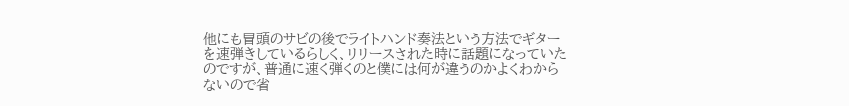他にも冒頭のサビの後でライトハンド奏法という方法でギターを速弾きしているらしく、リリースされた時に話題になっていたのですが、普通に速く弾くのと僕には何が違うのかよくわからないので省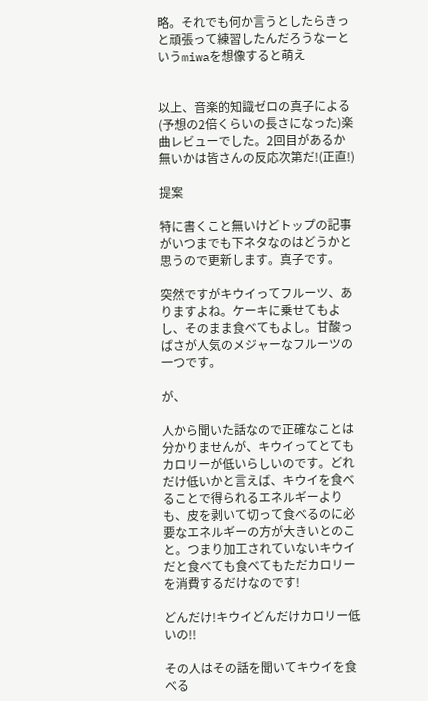略。それでも何か言うとしたらきっと頑張って練習したんだろうなーというmiwaを想像すると萌え


以上、音楽的知識ゼロの真子による(予想の2倍くらいの長さになった)楽曲レビューでした。2回目があるか無いかは皆さんの反応次第だ!(正直!)

提案

特に書くこと無いけどトップの記事がいつまでも下ネタなのはどうかと思うので更新します。真子です。

突然ですがキウイってフルーツ、ありますよね。ケーキに乗せてもよし、そのまま食べてもよし。甘酸っぱさが人気のメジャーなフルーツの一つです。

が、

人から聞いた話なので正確なことは分かりませんが、キウイってとてもカロリーが低いらしいのです。どれだけ低いかと言えば、キウイを食べることで得られるエネルギーよりも、皮を剥いて切って食べるのに必要なエネルギーの方が大きいとのこと。つまり加工されていないキウイだと食べても食べてもただカロリーを消費するだけなのです!

どんだけ!キウイどんだけカロリー低いの!!

その人はその話を聞いてキウイを食べる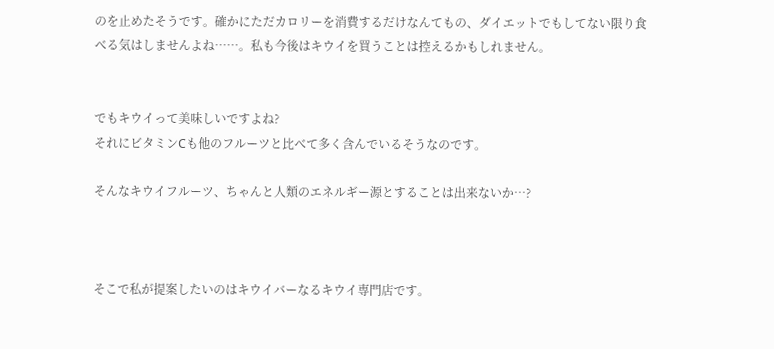のを止めたそうです。確かにただカロリーを消費するだけなんてもの、ダイエットでもしてない限り食べる気はしませんよね……。私も今後はキウイを買うことは控えるかもしれません。


でもキウイって美味しいですよね?
それにビタミンCも他のフルーツと比べて多く含んでいるそうなのです。

そんなキウイフルーツ、ちゃんと人類のエネルギー源とすることは出来ないか…?



そこで私が提案したいのはキウイバーなるキウイ専門店です。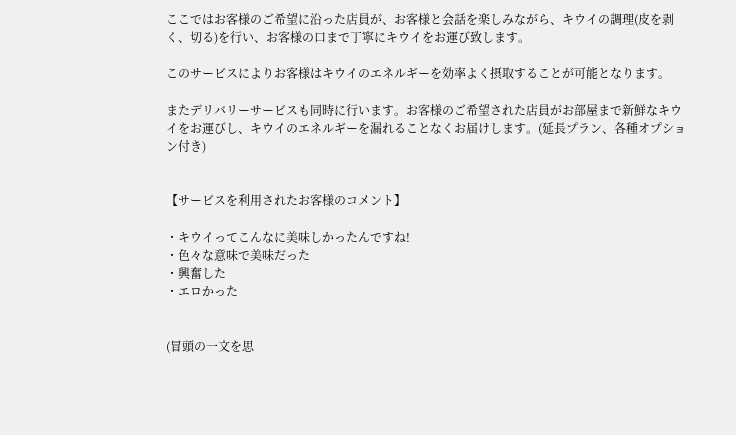ここではお客様のご希望に沿った店員が、お客様と会話を楽しみながら、キウイの調理(皮を剥く、切る)を行い、お客様の口まで丁寧にキウイをお運び致します。

このサービスによりお客様はキウイのエネルギーを効率よく摂取することが可能となります。

またデリバリーサービスも同時に行います。お客様のご希望された店員がお部屋まで新鮮なキウイをお運びし、キウイのエネルギーを漏れることなくお届けします。(延長プラン、各種オプション付き)


【サービスを利用されたお客様のコメント】

・キウイってこんなに美味しかったんですね!
・色々な意味で美味だった
・興奮した
・エロかった


(冒頭の一文を思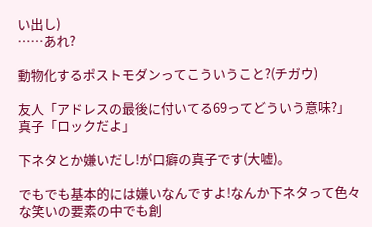い出し)
……あれ?

動物化するポストモダンってこういうこと?(チガウ)

友人「アドレスの最後に付いてる69ってどういう意味?」
真子「ロックだよ」

下ネタとか嫌いだし!が口癖の真子です(大嘘)。

でもでも基本的には嫌いなんですよ!なんか下ネタって色々な笑いの要素の中でも創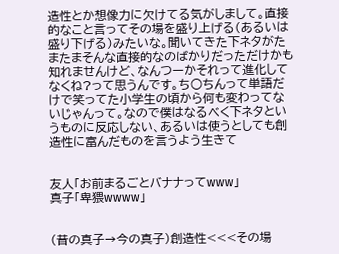造性とか想像力に欠けてる気がしまして。直接的なこと言ってその場を盛り上げる(あるいは盛り下げる)みたいな。聞いてきた下ネタがたまたまそんな直接的なのばかりだっただけかも知れませんけど、なんつーかそれって進化してなくね?って思うんです。ち○ちんって単語だけで笑ってた小学生の頃から何も変わってないじゃんって。なので僕はなるべく下ネタというものに反応しない、あるいは使うとしても創造性に富んだものを言うよう生きて


友人「お前まるごとバナナってwww」
真子「卑猥wwww」


(昔の真子→今の真子)創造性<<<その場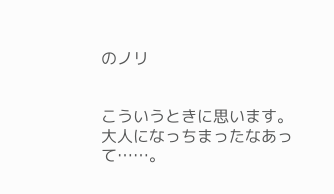のノリ


こういうときに思います。大人になっちまったなあって……。